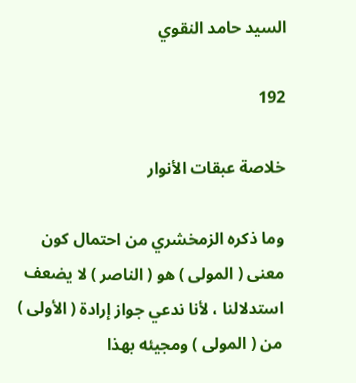السيد حامد النقوي

192

خلاصة عبقات الأنوار

وما ذكره الزمخشري من احتمال كون معنى ( المولى ) هو ( الناصر ) لا يضعف استدلالنا ، لأنا ندعي جواز إرادة ( الأولى ) من ( المولى ) ومجيئه بهذا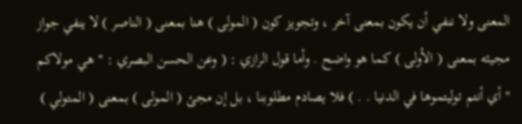المعنى ولا ننفي أن يكون بمعنى آخر ، وتجويز كون ( المولى ) هنا بمعنى ( الناصر ) لا ينفي جواز مجيئه بمعنى ( الأولى ) كما هو واضح . وأما قول الرازي : ( وعن الحسن البصري : " هي مولاكم " أي أنتم توليتموها في الدنيا . . ) فلا يصادم مطلوبنا ، بل إن مجئ ( المولى ) بمعنى ( المتولي )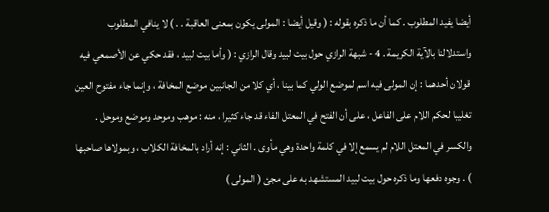أيضا يفيد المطلوب . كما أن ما ذكره بقوله : ( وقيل أيضا : المولى يكون بمعنى العاقبة . . ) لا ينافي المطلوب واستدلالنا بالآية الكريمة . 4 - شبهة الرازي حول بيت لبيد وقال الرازي : ( وأما بيت لبيد ، فقد حكي عن الأصمعي فيه قولان أحدهما : إن المولى فيه اسم لموضع الولي كما بينا ، أي كلا من الجانبين موضع المخافة ، وإنما جاء مفتوح العين تغليبا لحكم اللام على الفاعل ، على أن الفتح في المعتل الفاء قد جاء كثيرا ، منه : موهب وموحد وموضع وموحل . والكسر في المعتل اللام لم يسمع إلا في كلمة واحدة وهي مأوى . الثاني : إنه أراد بالمخافة الكلاب ، وبمولاها صاحبها ) . وجوه دفعها وما ذكره حول بيت لبيد المستشهد به على مجئ ( المولى )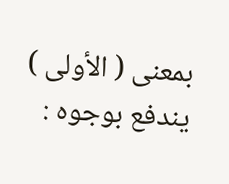بمعنى ( الأولى ) يندفع بوجوه :